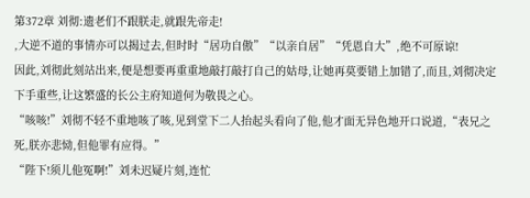第372章 刘彻:遗老们不跟朕走,就跟先帝走!
,大逆不道的事情亦可以揭过去,但时时“居功自傲”“以亲自居”“凭恩自大”,绝不可原谅!
因此,刘彻此刻站出来,便是想要再重重地敲打敲打自己的姑母,让她再莫要错上加错了,而且,刘彻决定下手重些,让这繁盛的长公主府知道何为敬畏之心。
“咳咳!”刘彻不轻不重地咳了咳,见到堂下二人抬起头看向了他,他才面无异色地开口说道,“表兄之死,朕亦悲恸,但他罪有应得。”
“陛下!须儿他冤啊!”刘未迟疑片刻,连忙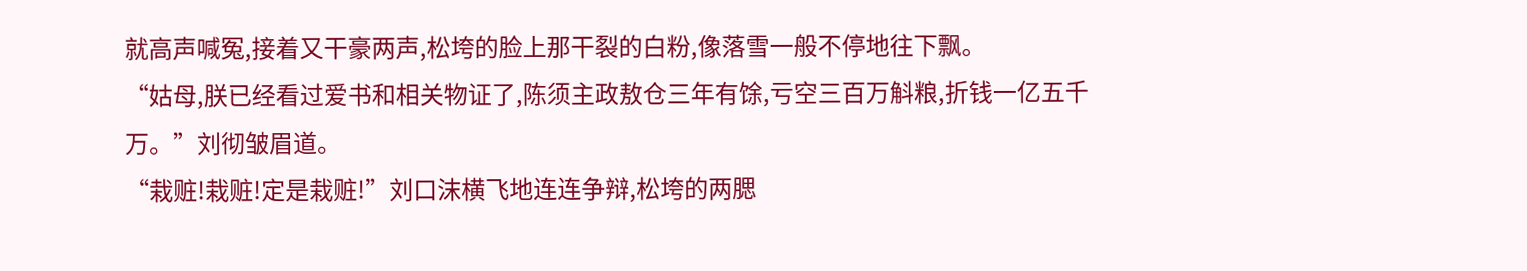就高声喊冤,接着又干豪两声,松垮的脸上那干裂的白粉,像落雪一般不停地往下飘。
“姑母,朕已经看过爱书和相关物证了,陈须主政敖仓三年有馀,亏空三百万斛粮,折钱一亿五千万。”刘彻皱眉道。
“栽赃!栽赃!定是栽赃!”刘口沫横飞地连连争辩,松垮的两腮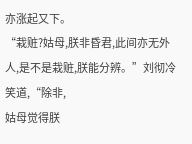亦涨起又下。
“栽赃?姑母,朕非昏君,此间亦无外人,是不是栽赃,朕能分辨。”刘彻冷笑道,“除非,
姑母觉得朕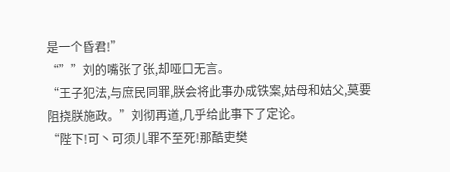是一个昏君!”
“””刘的嘴张了张,却哑口无言。
“王子犯法,与庶民同罪,朕会将此事办成铁案,姑母和姑父,莫要阻挠朕施政。”刘彻再道,几乎给此事下了定论。
“陛下!可丶可须儿罪不至死!那酷吏樊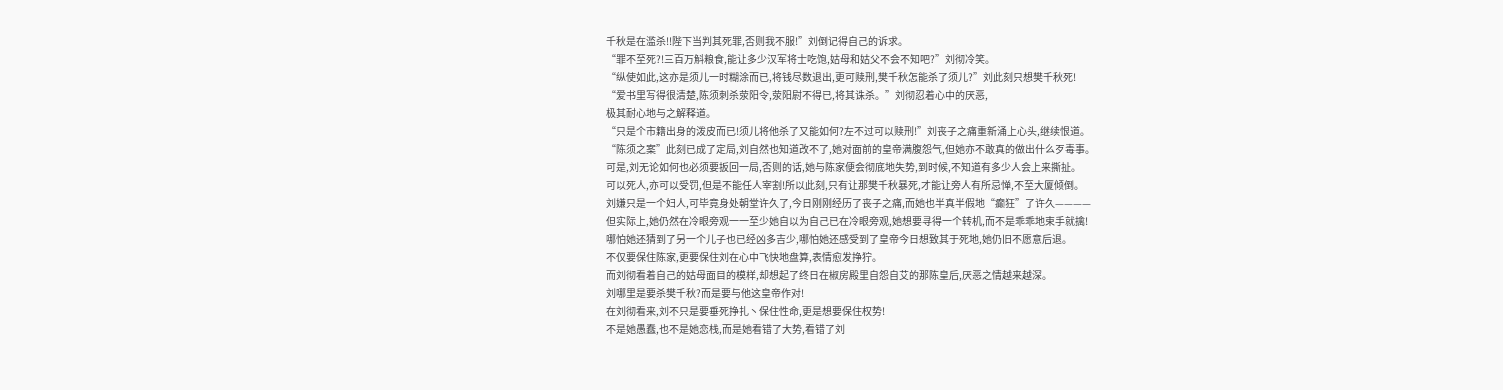千秋是在滥杀!!陛下当判其死罪,否则我不服!”刘倒记得自己的诉求。
“罪不至死?!三百万斛粮食,能让多少汉军将士吃饱,姑母和姑父不会不知吧?”刘彻冷笑。
“纵使如此,这亦是须儿一时糊涂而已,将钱尽数退出,更可赎刑,樊千秋怎能杀了须儿?”刘此刻只想樊千秋死!
“爱书里写得很清楚,陈须刺杀荥阳令,荥阳尉不得已,将其诛杀。”刘彻忍着心中的厌恶,
极其耐心地与之解释道。
“只是个市籍出身的泼皮而已!须儿将他杀了又能如何?左不过可以赎刑!”刘丧子之痛重新涌上心头,继续恨道。
“陈须之案”此刻已成了定局,刘自然也知道改不了,她对面前的皇帝满腹怨气,但她亦不敢真的做出什么歹毒事。
可是,刘无论如何也必须要扳回一局,否则的话,她与陈家便会彻底地失势,到时候,不知道有多少人会上来撕扯。
可以死人,亦可以受罚,但是不能任人宰割!所以此刻,只有让那樊千秋暴死,才能让旁人有所忌惮,不至大厦倾倒。
刘嫌只是一个妇人,可毕竟身处朝堂许久了,今日刚刚经历了丧子之痛,而她也半真半假地“癫狂”了许久————
但实际上,她仍然在冷眼旁观一一至少她自以为自己已在冷眼旁观,她想要寻得一个转机,而不是乖乖地束手就擒!
哪怕她还猜到了另一个儿子也已经凶多吉少,哪怕她还感受到了皇帝今日想致其于死地,她仍旧不愿意后退。
不仅要保住陈家,更要保住刘在心中飞快地盘算,表情愈发挣狞。
而刘彻看着自己的姑母面目的模样,却想起了终日在椒房殿里自怨自艾的那陈皇后,厌恶之情越来越深。
刘哪里是要杀樊千秋?而是要与他这皇帝作对!
在刘彻看来,刘不只是要垂死挣扎丶保住性命,更是想要保住权势!
不是她愚蠢,也不是她恋栈,而是她看错了大势,看错了刘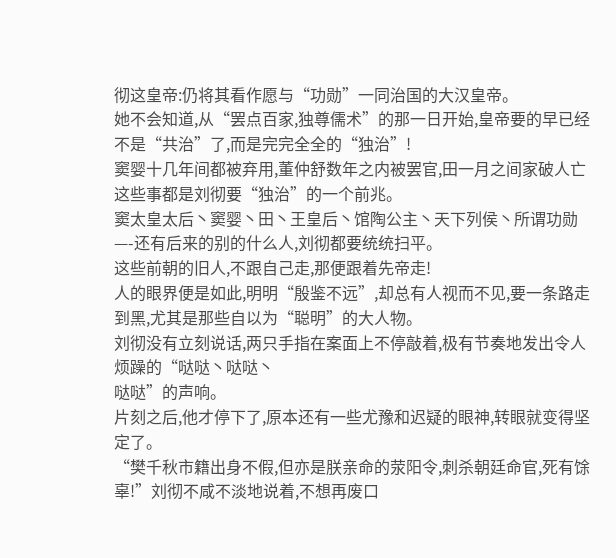彻这皇帝:仍将其看作愿与“功勋”一同治国的大汉皇帝。
她不会知道,从“罢点百家,独尊儒术”的那一日开始,皇帝要的早已经不是“共治”了,而是完完全全的“独治”!
窦婴十几年间都被弃用,董仲舒数年之内被罢官,田一月之间家破人亡这些事都是刘彻要“独治”的一个前兆。
窦太皇太后丶窦婴丶田丶王皇后丶馆陶公主丶天下列侯丶所谓功勋—-还有后来的别的什么人,刘彻都要统统扫平。
这些前朝的旧人,不跟自己走,那便跟着先帝走!
人的眼界便是如此,明明“殷鉴不远”,却总有人视而不见,要一条路走到黑,尤其是那些自以为“聪明”的大人物。
刘彻没有立刻说话,两只手指在案面上不停敲着,极有节奏地发出令人烦躁的“哒哒丶哒哒丶
哒哒”的声响。
片刻之后,他才停下了,原本还有一些尤豫和迟疑的眼神,转眼就变得坚定了。
“樊千秋市籍出身不假,但亦是朕亲命的荥阳令,刺杀朝廷命官,死有馀辜!”刘彻不咸不淡地说着,不想再废口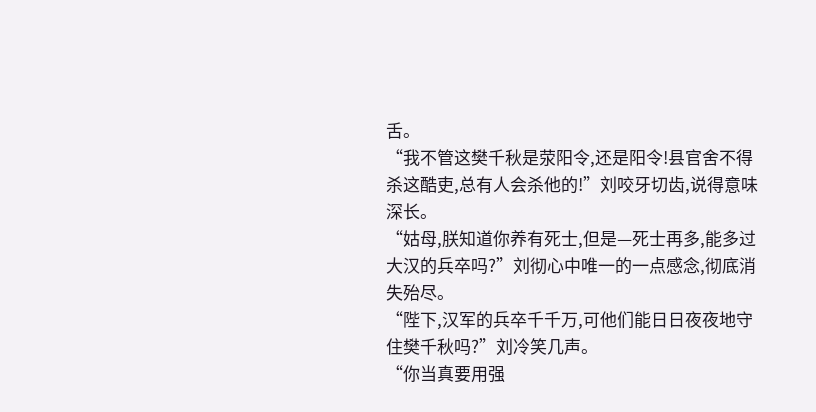舌。
“我不管这樊千秋是荥阳令,还是阳令!县官舍不得杀这酷吏,总有人会杀他的!”刘咬牙切齿,说得意味深长。
“姑母,朕知道你养有死士,但是—死士再多,能多过大汉的兵卒吗?”刘彻心中唯一的一点感念,彻底消失殆尽。
“陛下,汉军的兵卒千千万,可他们能日日夜夜地守住樊千秋吗?”刘冷笑几声。
“你当真要用强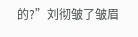的?”刘彻皱了皱眉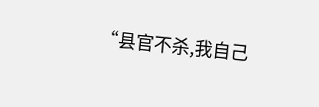“县官不杀,我自己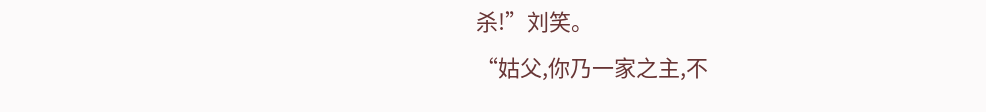杀!”刘笑。
“姑父,你乃一家之主,不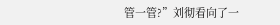管一管?”刘彻看向了一